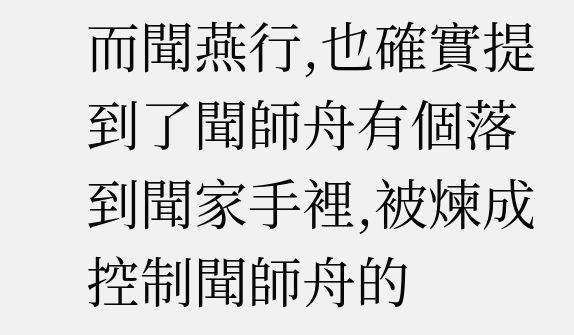而聞燕行,也確實提到了聞師舟有個落到聞家手裡,被煉成控制聞師舟的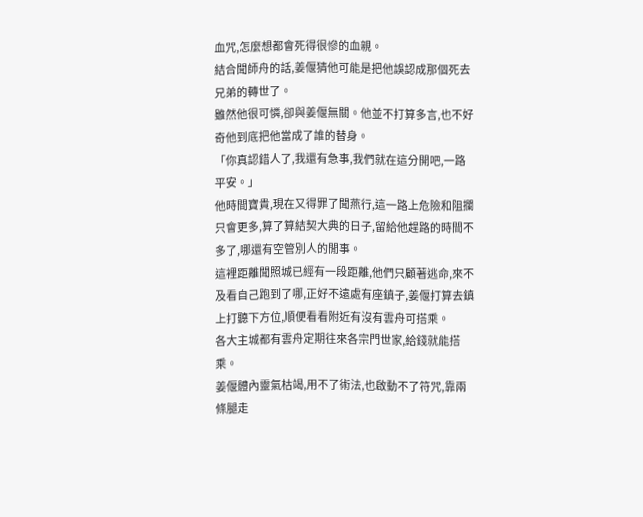血咒,怎麼想都會死得很慘的血親。
結合聞師舟的話,姜偃猜他可能是把他誤認成那個死去兄弟的轉世了。
雖然他很可憐,卻與姜偃無關。他並不打算多言,也不好奇他到底把他當成了誰的替身。
「你真認錯人了,我還有急事,我們就在這分開吧,一路平安。」
他時間寶貴,現在又得罪了聞燕行,這一路上危險和阻攔只會更多,算了算結契大典的日子,留給他趕路的時間不多了,哪還有空管別人的閒事。
這裡距離聞照城已經有一段距離,他們只顧著逃命,來不及看自己跑到了哪,正好不遠處有座鎮子,姜偃打算去鎮上打聽下方位,順便看看附近有沒有雲舟可搭乘。
各大主城都有雲舟定期往來各宗門世家,給錢就能搭乘。
姜偃體內靈氣枯竭,用不了術法,也啟動不了符咒,靠兩條腿走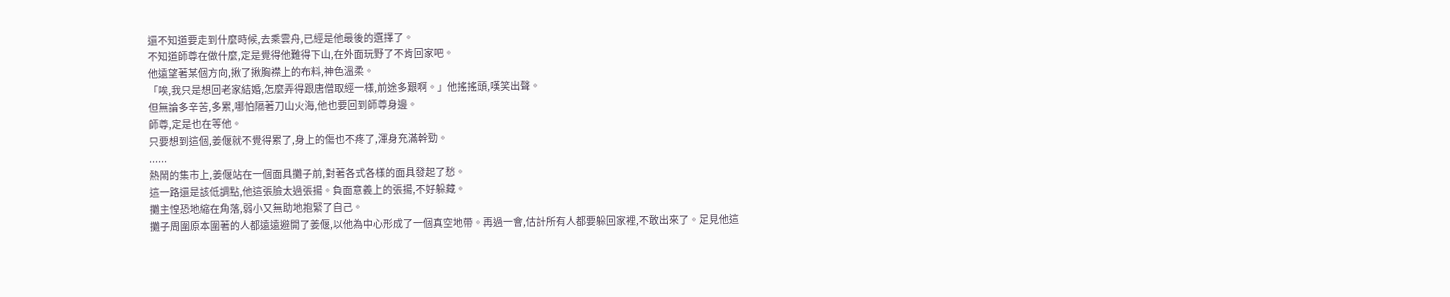還不知道要走到什麼時候,去乘雲舟,已經是他最後的選擇了。
不知道師尊在做什麼,定是覺得他難得下山,在外面玩野了不肯回家吧。
他遠望著某個方向,揪了揪胸襟上的布料,神色溫柔。
「唉,我只是想回老家結婚,怎麼弄得跟唐僧取經一樣,前途多艱啊。」他搖搖頭,嘆笑出聲。
但無論多辛苦,多累,哪怕隔著刀山火海,他也要回到師尊身邊。
師尊,定是也在等他。
只要想到這個,姜偃就不覺得累了,身上的傷也不疼了,渾身充滿幹勁。
......
熱鬧的集市上,姜偃站在一個面具攤子前,對著各式各樣的面具發起了愁。
這一路還是該低調點,他這張臉太過張揚。負面意義上的張揚,不好躲藏。
攤主惶恐地縮在角落,弱小又無助地抱緊了自己。
攤子周圍原本圍著的人都遠遠避開了姜偃,以他為中心形成了一個真空地帶。再過一會,估計所有人都要躲回家裡,不敢出來了。足見他這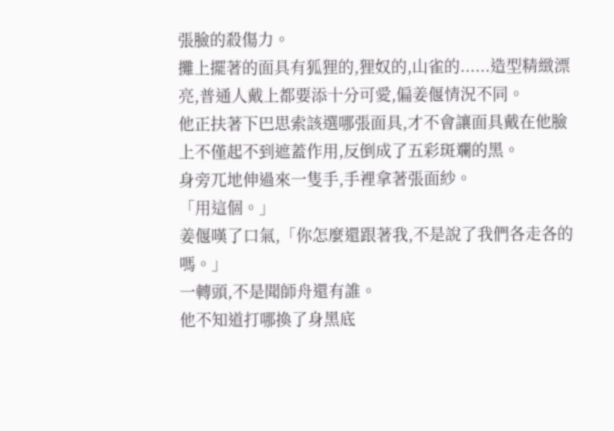張臉的殺傷力。
攤上擺著的面具有狐狸的,狸奴的,山雀的......造型精緻漂亮,普通人戴上都要添十分可愛,偏姜偃情況不同。
他正扶著下巴思索該選哪張面具,才不會讓面具戴在他臉上不僅起不到遮蓋作用,反倒成了五彩斑斕的黑。
身旁兀地伸過來一隻手,手裡拿著張面紗。
「用這個。」
姜偃嘆了口氣,「你怎麼還跟著我,不是說了我們各走各的嗎。」
一轉頭,不是聞師舟還有誰。
他不知道打哪換了身黑底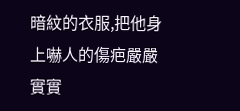暗紋的衣服,把他身上嚇人的傷疤嚴嚴實實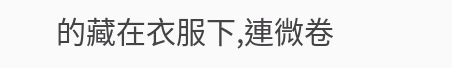的藏在衣服下,連微卷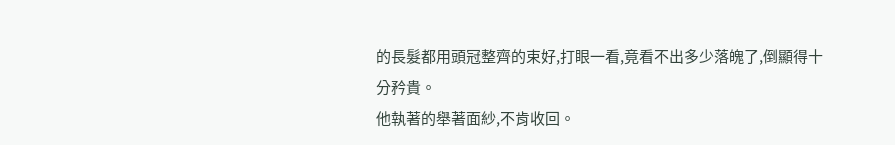的長髮都用頭冠整齊的束好,打眼一看,竟看不出多少落魄了,倒顯得十分矜貴。
他執著的舉著面紗,不肯收回。